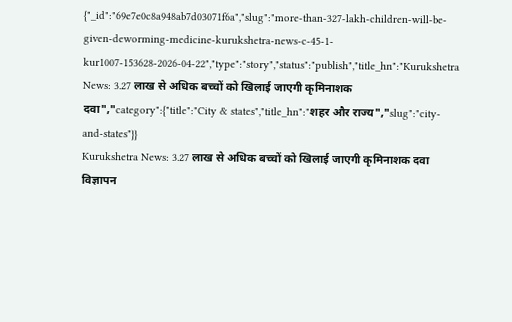{"_id":"69e7e0c8a948ab7d03071f6a","slug":"more-than-327-lakh-children-will-be-given-deworming-medicine-kurukshetra-news-c-45-1-kur1007-153628-2026-04-22","type":"story","status":"publish","title_hn":"Kurukshetra News: 3.27 लाख से अधिक बच्चों को खिलाई जाएगी कृमिनाशक दवा","category":{"title":"City & states","title_hn":"शहर और राज्य","slug":"city-and-states"}}
Kurukshetra News: 3.27 लाख से अधिक बच्चों को खिलाई जाएगी कृमिनाशक दवा
विज्ञापन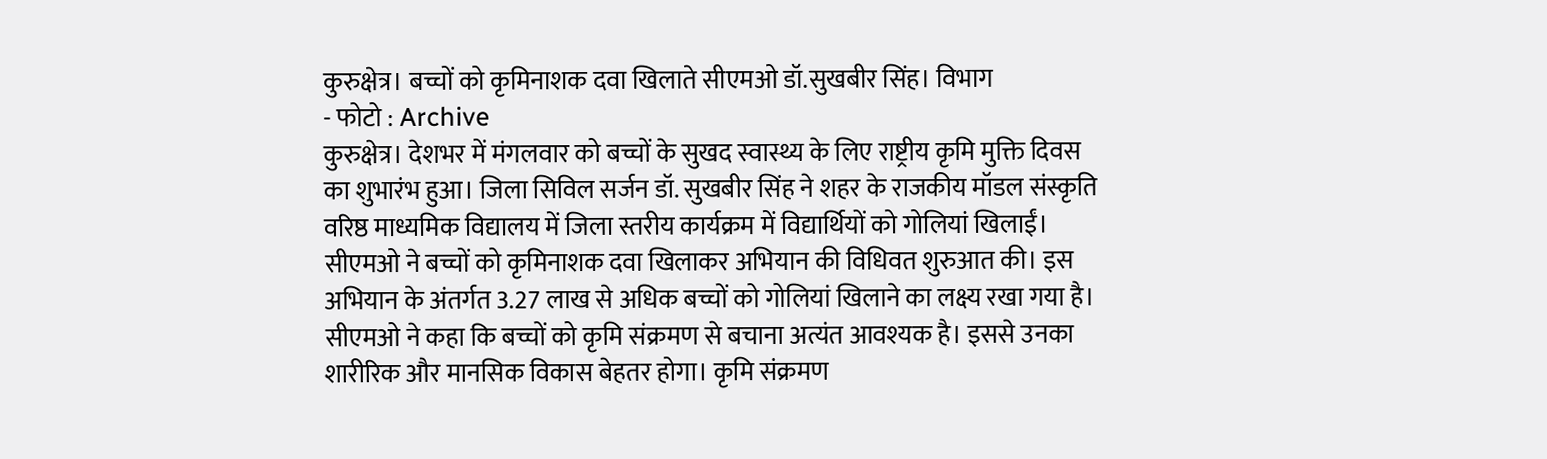कुरुक्षेत्र। बच्चों को कृमिनाशक दवा खिलाते सीएमओ डॉ.सुखबीर सिंह। विभाग
- फोटो : Archive
कुरुक्षेत्र। देशभर में मंगलवार को बच्चों के सुखद स्वास्थ्य के लिए राष्ट्रीय कृमि मुक्ति दिवस का शुभारंभ हुआ। जिला सिविल सर्जन डॉ. सुखबीर सिंह ने शहर के राजकीय मॉडल संस्कृति वरिष्ठ माध्यमिक विद्यालय में जिला स्तरीय कार्यक्रम में विद्यार्थियों को गोलियां खिलाईं। सीएमओ ने बच्चों को कृमिनाशक दवा खिलाकर अभियान की विधिवत शुरुआत की। इस अभियान के अंतर्गत 3.27 लाख से अधिक बच्चों को गोलियां खिलाने का लक्ष्य रखा गया है।
सीएमओ ने कहा कि बच्चों को कृमि संक्रमण से बचाना अत्यंत आवश्यक है। इससे उनका शारीरिक और मानसिक विकास बेहतर होगा। कृमि संक्रमण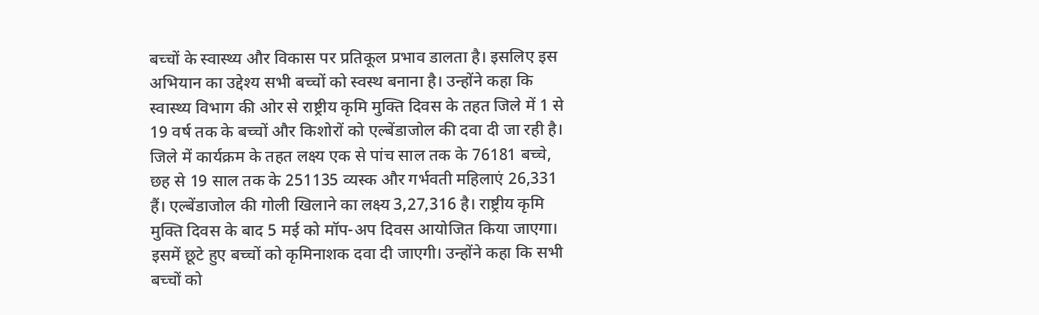बच्चों के स्वास्थ्य और विकास पर प्रतिकूल प्रभाव डालता है। इसलिए इस अभियान का उद्देश्य सभी बच्चों को स्वस्थ बनाना है। उन्होंने कहा कि स्वास्थ्य विभाग की ओर से राष्ट्रीय कृमि मुक्ति दिवस के तहत जिले में 1 से 19 वर्ष तक के बच्चों और किशोरों को एल्बेंडाजोल की दवा दी जा रही है।
जिले में कार्यक्रम के तहत लक्ष्य एक से पांच साल तक के 76181 बच्चे, छह से 19 साल तक के 251135 व्यस्क और गर्भवती महिलाएं 26,331 हैं। एल्बेंडाजोल की गोली खिलाने का लक्ष्य 3,27,316 है। राष्ट्रीय कृमि मुक्ति दिवस के बाद 5 मई को मॉप-अप दिवस आयोजित किया जाएगा। इसमें छूटे हुए बच्चों को कृमिनाशक दवा दी जाएगी। उन्होंने कहा कि सभी बच्चों को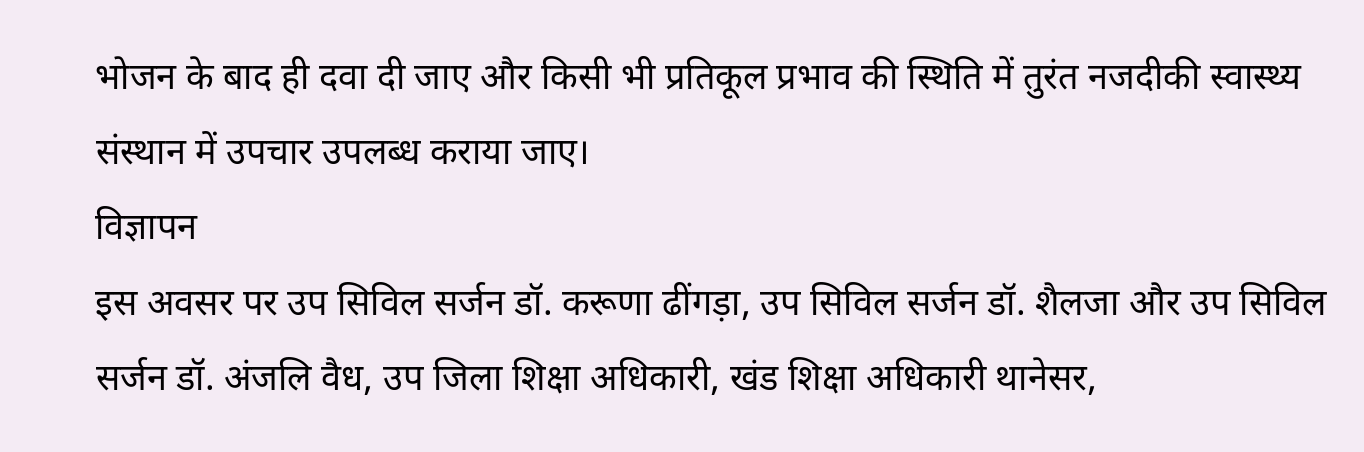भोजन के बाद ही दवा दी जाए और किसी भी प्रतिकूल प्रभाव की स्थिति में तुरंत नजदीकी स्वास्थ्य संस्थान में उपचार उपलब्ध कराया जाए।
विज्ञापन
इस अवसर पर उप सिविल सर्जन डॉ. करूणा ढींगड़ा, उप सिविल सर्जन डॉ. शैलजा और उप सिविल सर्जन डॉ. अंजलि वैध, उप जिला शिक्षा अधिकारी, खंड शिक्षा अधिकारी थानेसर,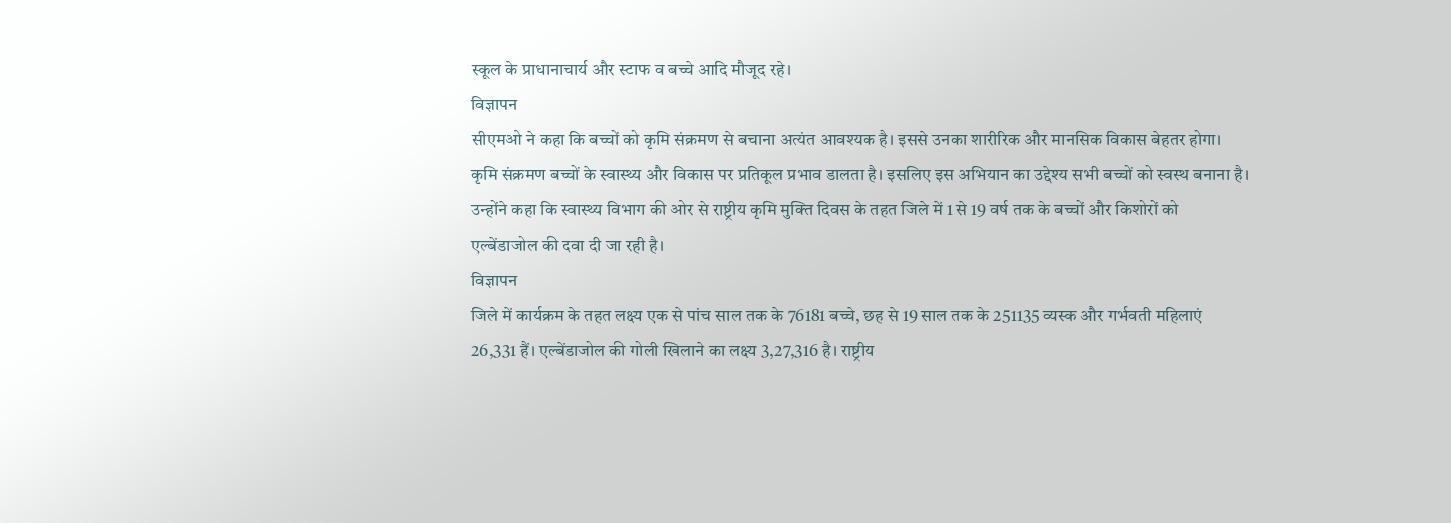स्कूल के प्राधानाचार्य और स्टाफ व बच्चे आदि मौजूद रहे।
विज्ञापन
सीएमओ ने कहा कि बच्चों को कृमि संक्रमण से बचाना अत्यंत आवश्यक है। इससे उनका शारीरिक और मानसिक विकास बेहतर होगा। कृमि संक्रमण बच्चों के स्वास्थ्य और विकास पर प्रतिकूल प्रभाव डालता है। इसलिए इस अभियान का उद्देश्य सभी बच्चों को स्वस्थ बनाना है। उन्होंने कहा कि स्वास्थ्य विभाग की ओर से राष्ट्रीय कृमि मुक्ति दिवस के तहत जिले में 1 से 19 वर्ष तक के बच्चों और किशोरों को एल्बेंडाजोल की दवा दी जा रही है।
विज्ञापन
जिले में कार्यक्रम के तहत लक्ष्य एक से पांच साल तक के 76181 बच्चे, छह से 19 साल तक के 251135 व्यस्क और गर्भवती महिलाएं 26,331 हैं। एल्बेंडाजोल की गोली खिलाने का लक्ष्य 3,27,316 है। राष्ट्रीय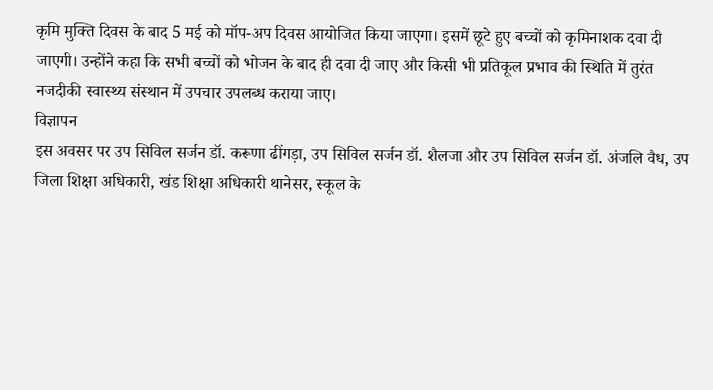कृमि मुक्ति दिवस के बाद 5 मई को मॉप-अप दिवस आयोजित किया जाएगा। इसमें छूटे हुए बच्चों को कृमिनाशक दवा दी जाएगी। उन्होंने कहा कि सभी बच्चों को भोजन के बाद ही दवा दी जाए और किसी भी प्रतिकूल प्रभाव की स्थिति में तुरंत नजदीकी स्वास्थ्य संस्थान में उपचार उपलब्ध कराया जाए।
विज्ञापन
इस अवसर पर उप सिविल सर्जन डॉ. करूणा ढींगड़ा, उप सिविल सर्जन डॉ. शैलजा और उप सिविल सर्जन डॉ. अंजलि वैध, उप जिला शिक्षा अधिकारी, खंड शिक्षा अधिकारी थानेसर, स्कूल के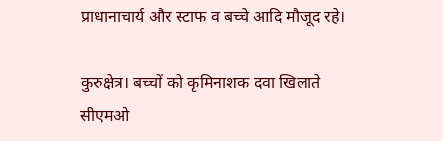प्राधानाचार्य और स्टाफ व बच्चे आदि मौजूद रहे।

कुरुक्षेत्र। बच्चों को कृमिनाशक दवा खिलाते सीएमओ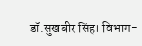डॉ.सुखबीर सिंह। विभाग-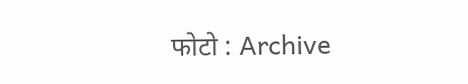फोटो : Archive